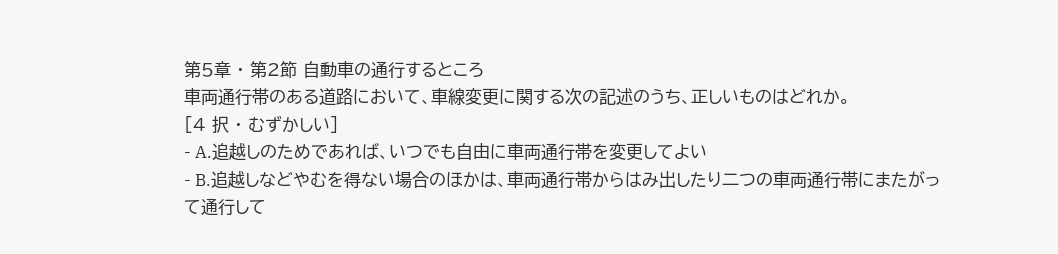第5章 · 第2節 自動車の通行するところ
車両通行帯のある道路において、車線変更に関する次の記述のうち、正しいものはどれか。
[4 択 · むずかしい]
- A.追越しのためであれば、いつでも自由に車両通行帯を変更してよい
- B.追越しなどやむを得ない場合のほかは、車両通行帯からはみ出したり二つの車両通行帯にまたがって通行して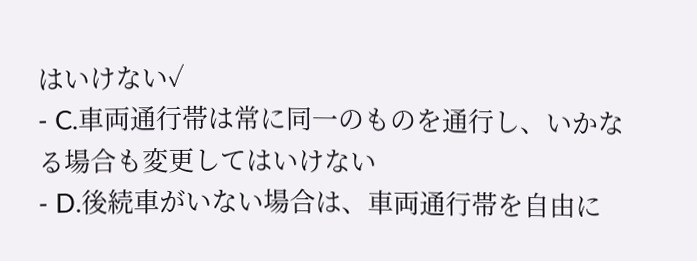はいけない✓
- C.車両通行帯は常に同一のものを通行し、いかなる場合も変更してはいけない
- D.後続車がいない場合は、車両通行帯を自由に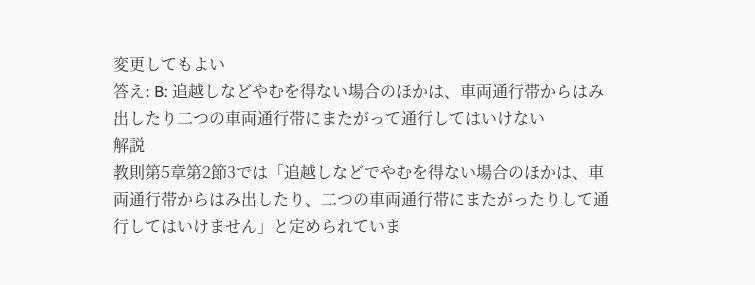変更してもよい
答え: B: 追越しなどやむを得ない場合のほかは、車両通行帯からはみ出したり二つの車両通行帯にまたがって通行してはいけない
解説
教則第5章第2節3では「追越しなどでやむを得ない場合のほかは、車両通行帯からはみ出したり、二つの車両通行帯にまたがったりして通行してはいけません」と定められていま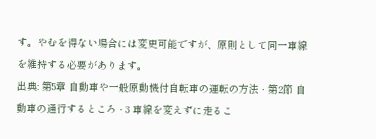す。やむを得ない場合には変更可能ですが、原則として同一車線を維持する必要があります。
出典: 第5章 自動車や一般原動機付自転車の運転の方法 · 第2節 自動車の通行するところ · 3 車線を変えずに走るこ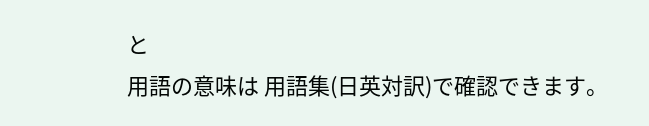と
用語の意味は 用語集(日英対訳)で確認できます。